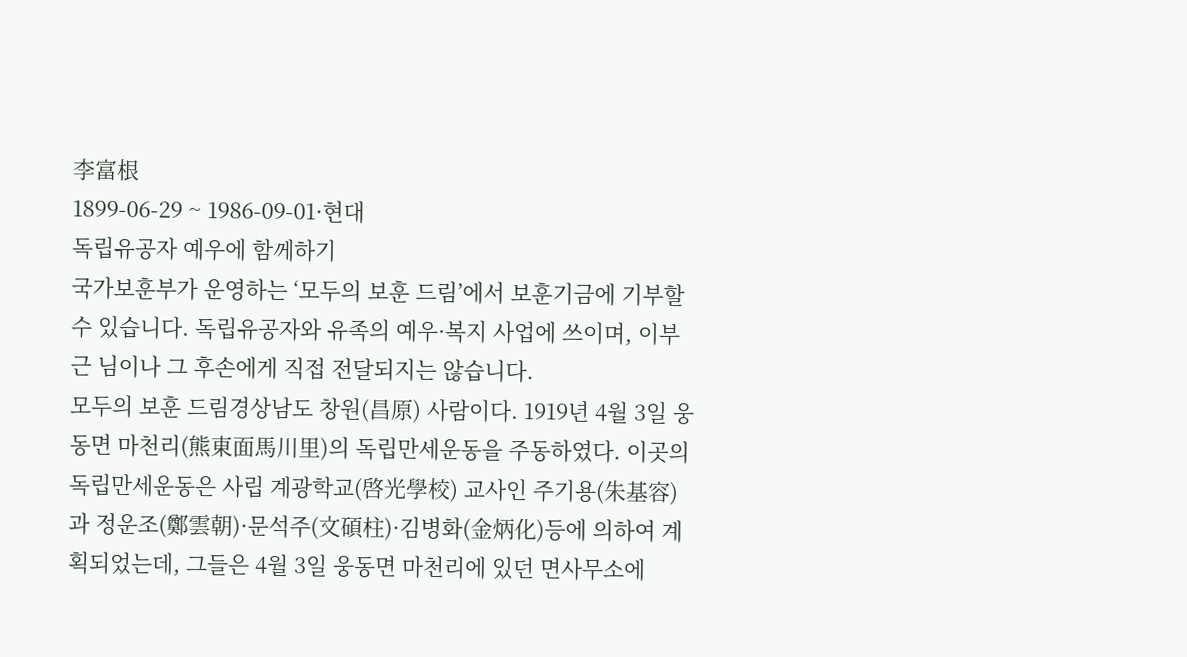李富根
1899-06-29 ~ 1986-09-01·현대
독립유공자 예우에 함께하기
국가보훈부가 운영하는 ‘모두의 보훈 드림’에서 보훈기금에 기부할 수 있습니다. 독립유공자와 유족의 예우·복지 사업에 쓰이며, 이부근 님이나 그 후손에게 직접 전달되지는 않습니다.
모두의 보훈 드림경상남도 창원(昌原) 사람이다. 1919년 4월 3일 웅동면 마천리(熊東面馬川里)의 독립만세운동을 주동하였다. 이곳의 독립만세운동은 사립 계광학교(啓光學校) 교사인 주기용(朱基容)과 정운조(鄭雲朝)·문석주(文碩柱)·김병화(金炳化)등에 의하여 계획되었는데, 그들은 4월 3일 웅동면 마천리에 있던 면사무소에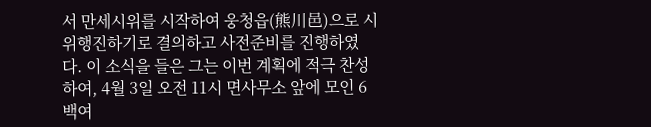서 만세시위를 시작하여 웅청읍(熊川邑)으로 시위행진하기로 결의하고 사전준비를 진행하였다. 이 소식을 들은 그는 이번 계획에 적극 찬성하여, 4월 3일 오전 11시 면사무소 앞에 모인 6백여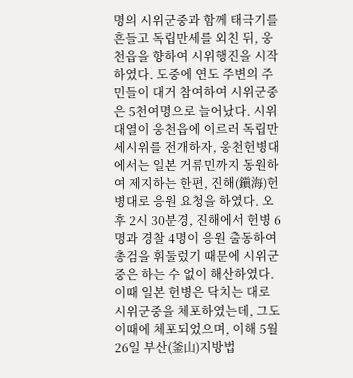명의 시위군중과 함께 태극기를 흔들고 독립만세를 외친 뒤, 웅천읍을 향하여 시위행진을 시작하였다. 도중에 연도 주변의 주민들이 대거 참여하여 시위군중은 5천여명으로 늘어났다. 시위대열이 웅천읍에 이르러 독립만세시위를 전개하자, 웅천헌병대에서는 일본 거류민까지 동원하여 제지하는 한편, 진해(鎭海)헌병대로 응원 요청을 하였다. 오후 2시 30분경, 진해에서 헌병 6명과 경찰 4명이 응원 출동하여 총검을 휘둘렀기 때문에 시위군중은 하는 수 없이 해산하였다. 이때 일본 헌병은 닥치는 대로 시위군중을 체포하였는데, 그도 이때에 체포되었으며, 이해 5월 26일 부산(釜山)지방법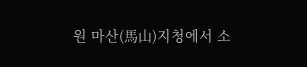원 마산(馬山)지청에서 소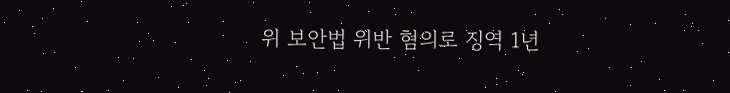위 보안법 위반 혐의로 징역 1년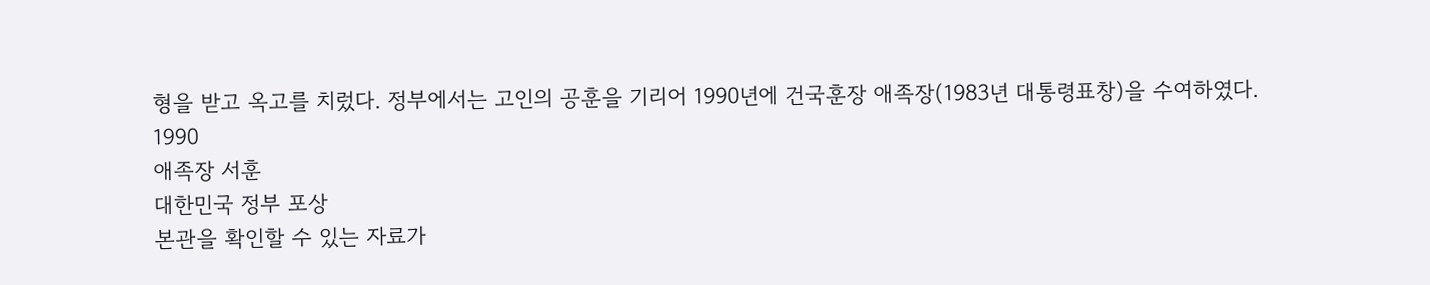형을 받고 옥고를 치렀다. 정부에서는 고인의 공훈을 기리어 1990년에 건국훈장 애족장(1983년 대통령표창)을 수여하였다.
1990
애족장 서훈
대한민국 정부 포상
본관을 확인할 수 있는 자료가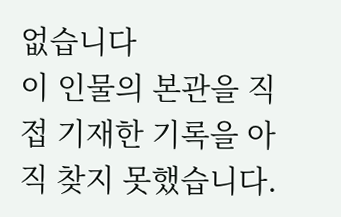없습니다
이 인물의 본관을 직접 기재한 기록을 아직 찾지 못했습니다.